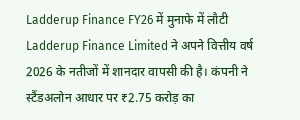Ladderup Finance FY26 में मुनाफे में लौटी
Ladderup Finance Limited ने अपने वित्तीय वर्ष 2026 के नतीजों में शानदार वापसी की है। कंपनी ने स्टैंडअलोन आधार पर ₹2.75 करोड़ का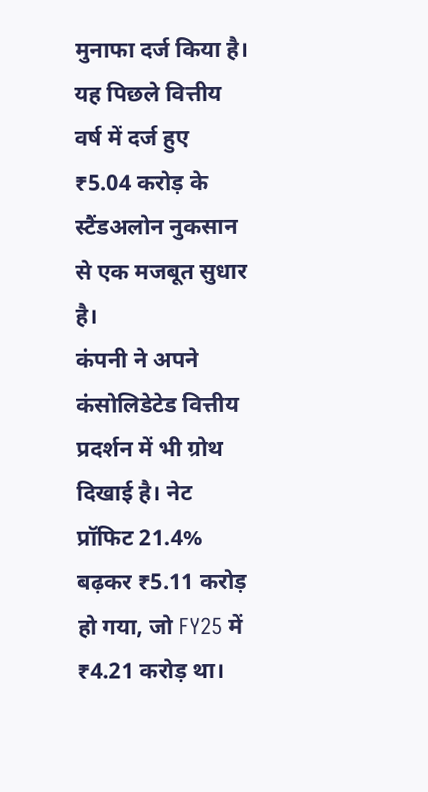मुनाफा दर्ज किया है। यह पिछले वित्तीय वर्ष में दर्ज हुए ₹5.04 करोड़ के स्टैंडअलोन नुकसान से एक मजबूत सुधार है।
कंपनी ने अपने कंसोलिडेटेड वित्तीय प्रदर्शन में भी ग्रोथ दिखाई है। नेट प्रॉफिट 21.4% बढ़कर ₹5.11 करोड़ हो गया, जो FY25 में ₹4.21 करोड़ था।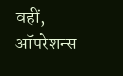वहीं, ऑपरेशन्स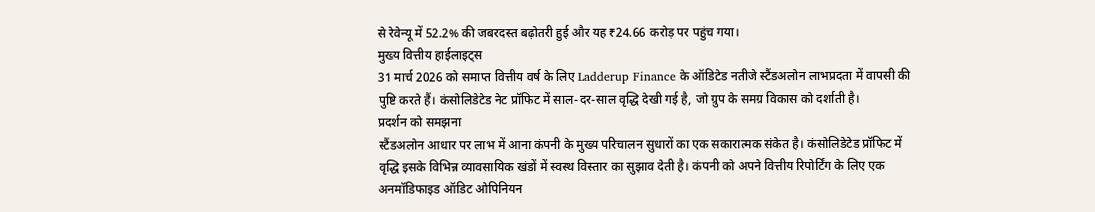से रेवेन्यू में 52.2% की जबरदस्त बढ़ोतरी हुई और यह ₹24.66 करोड़ पर पहुंच गया।
मुख्य वित्तीय हाईलाइट्स
31 मार्च 2026 को समाप्त वित्तीय वर्ष के लिए Ladderup Finance के ऑडिटेड नतीजे स्टैंडअलोन लाभप्रदता में वापसी की पुष्टि करते हैं। कंसोलिडेटेड नेट प्रॉफिट में साल-दर-साल वृद्धि देखी गई है, जो ग्रुप के समग्र विकास को दर्शाती है।
प्रदर्शन को समझना
स्टैंडअलोन आधार पर लाभ में आना कंपनी के मुख्य परिचालन सुधारों का एक सकारात्मक संकेत है। कंसोलिडेटेड प्रॉफिट में वृद्धि इसके विभिन्न व्यावसायिक खंडों में स्वस्थ विस्तार का सुझाव देती है। कंपनी को अपने वित्तीय रिपोर्टिंग के लिए एक अनमॉडिफाइड ऑडिट ओपिनियन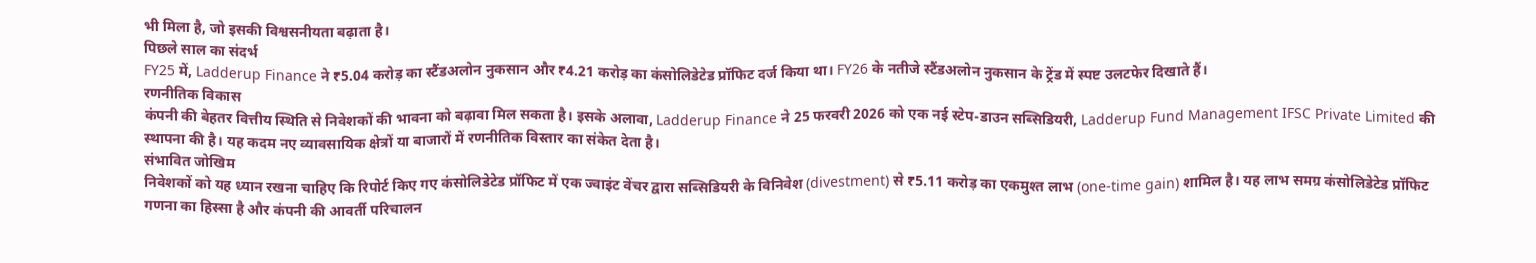भी मिला है, जो इसकी विश्वसनीयता बढ़ाता है।
पिछले साल का संदर्भ
FY25 में, Ladderup Finance ने ₹5.04 करोड़ का स्टैंडअलोन नुकसान और ₹4.21 करोड़ का कंसोलिडेटेड प्रॉफिट दर्ज किया था। FY26 के नतीजे स्टैंडअलोन नुकसान के ट्रेंड में स्पष्ट उलटफेर दिखाते हैं।
रणनीतिक विकास
कंपनी की बेहतर वित्तीय स्थिति से निवेशकों की भावना को बढ़ावा मिल सकता है। इसके अलावा, Ladderup Finance ने 25 फरवरी 2026 को एक नई स्टेप-डाउन सब्सिडियरी, Ladderup Fund Management IFSC Private Limited की स्थापना की है। यह कदम नए व्यावसायिक क्षेत्रों या बाजारों में रणनीतिक विस्तार का संकेत देता है।
संभावित जोखिम
निवेशकों को यह ध्यान रखना चाहिए कि रिपोर्ट किए गए कंसोलिडेटेड प्रॉफिट में एक ज्वाइंट वेंचर द्वारा सब्सिडियरी के विनिवेश (divestment) से ₹5.11 करोड़ का एकमुश्त लाभ (one-time gain) शामिल है। यह लाभ समग्र कंसोलिडेटेड प्रॉफिट गणना का हिस्सा है और कंपनी की आवर्ती परिचालन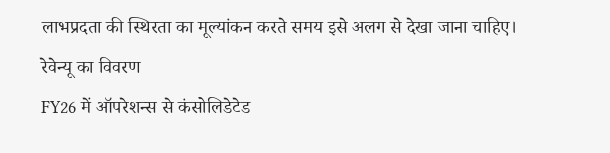लाभप्रदता की स्थिरता का मूल्यांकन करते समय इसे अलग से देखा जाना चाहिए।
रेवेन्यू का विवरण
FY26 में ऑपरेशन्स से कंसोलिडेटेड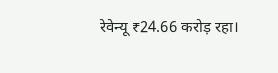रेवेन्यू ₹24.66 करोड़ रहा।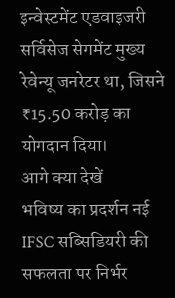इन्वेस्टमेंट एडवाइजरी सर्विसेज सेगमेंट मुख्य रेवेन्यू जनरेटर था, जिसने ₹15.50 करोड़ का योगदान दिया।
आगे क्या देखें
भविष्य का प्रदर्शन नई IFSC सब्सिडियरी की सफलता पर निर्भर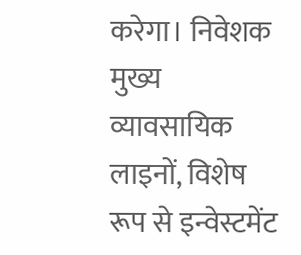करेगा। निवेशक मुख्य व्यावसायिक लाइनों, विशेष रूप से इन्वेस्टमेंट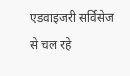एडवाइजरी सर्विसेज से चल रहे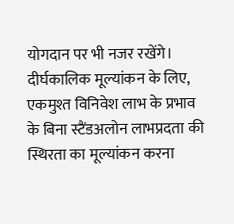योगदान पर भी नजर रखेंगे। दीर्घकालिक मूल्यांकन के लिए, एकमुश्त विनिवेश लाभ के प्रभाव के बिना स्टैंडअलोन लाभप्रदता की स्थिरता का मूल्यांकन करना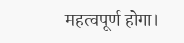महत्वपूर्ण होगा।